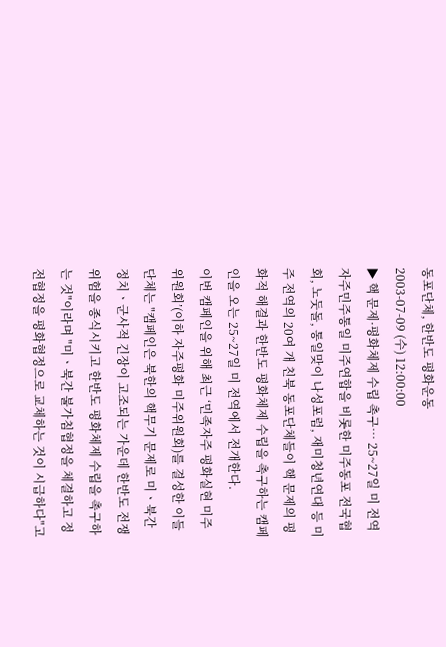동포단체, 한반도 평화운동
2003-07-09 (수) 12:00:00
▶ 핵 문제·평화체제 수립 촉구… 25~27일 미 전역
자주민주통일 미주연합을 비롯한 미주동포 전국협회, 노둣돌, 통일맞이 나성포럼, 재미청년연대 등 미주 전역의 20여 개 친북 동포단체들이 핵 문제의 평화적 해결과 한반도 평화체제 수립을 촉구하는 캠페인을 오는 25~27일 미 전역에서 전개한다.
이번 캠페인을 위해 최근 ‘민족자주 평화실현 미주위원회’(이하 자주평화 미주위원회)를 결성한 이들 단체는 "캠페인은 북한의 핵무기 문제로 미ㆍ북간 정치ㆍ군사적 긴장이 고조되는 가운데 한반도 전쟁위험을 종식시키고 한반도 평화체제 수립을 촉구하는 것"이라며 "미ㆍ북간 불가침협정을 체결하고 정전협정을 평화협정으로 교체하는 것이 시급하다"고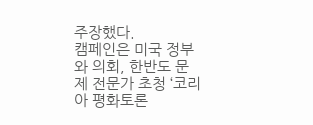주장했다.
캠페인은 미국 정부와 의회, 한반도 문제 전문가 초청 ‘코리아 평화토론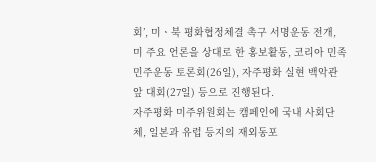회’, 미ㆍ북 평화협정체결 촉구 서명운동 전개, 미 주요 언론을 상대로 한 홍보활동, 코리아 민족민주운동 토론회(26일), 자주평화 실현 백악관 앞 대회(27일) 등으로 진행된다.
자주평화 미주위원회는 캠페인에 국내 사회단체, 일본과 유럽 등지의 재외동포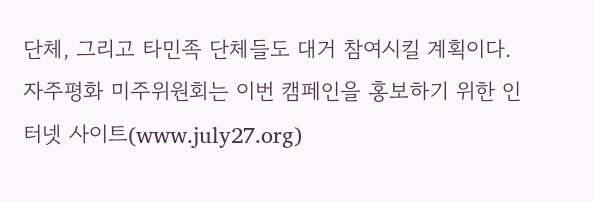단체, 그리고 타민족 단체들도 대거 참여시킬 계획이다. 자주평화 미주위원회는 이번 캠페인을 홍보하기 위한 인터넷 사이트(www.july27.org)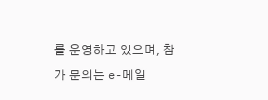를 운영하고 있으며, 참가 문의는 e-메일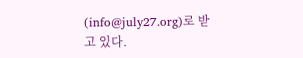(info@july27.org)로 받고 있다.